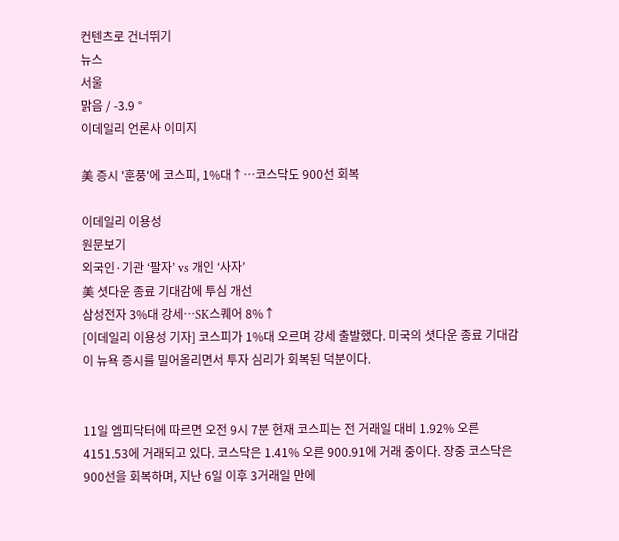컨텐츠로 건너뛰기
뉴스
서울
맑음 / -3.9 °
이데일리 언론사 이미지

美 증시 '훈풍'에 코스피, 1%대↑…코스닥도 900선 회복

이데일리 이용성
원문보기
외국인·기관 ‘팔자’ vs 개인 ‘사자’
美 셧다운 종료 기대감에 투심 개선
삼성전자 3%대 강세…SK스퀘어 8%↑
[이데일리 이용성 기자] 코스피가 1%대 오르며 강세 출발했다. 미국의 셧다운 종료 기대감이 뉴욕 증시를 밀어올리면서 투자 심리가 회복된 덕분이다.


11일 엠피닥터에 따르면 오전 9시 7분 현재 코스피는 전 거래일 대비 1.92% 오른 4151.53에 거래되고 있다. 코스닥은 1.41% 오른 900.91에 거래 중이다. 장중 코스닥은 900선을 회복하며, 지난 6일 이후 3거래일 만에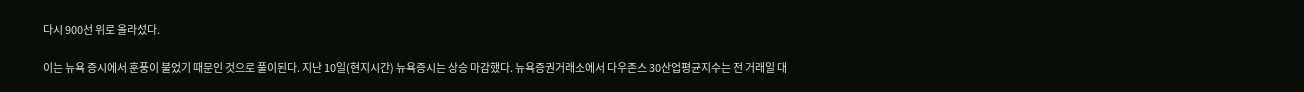다시 900선 위로 올라섰다.

이는 뉴욕 증시에서 훈풍이 불었기 때문인 것으로 풀이된다. 지난 10일(현지시간) 뉴욕증시는 상승 마감했다. 뉴욕증권거래소에서 다우존스 30산업평균지수는 전 거래일 대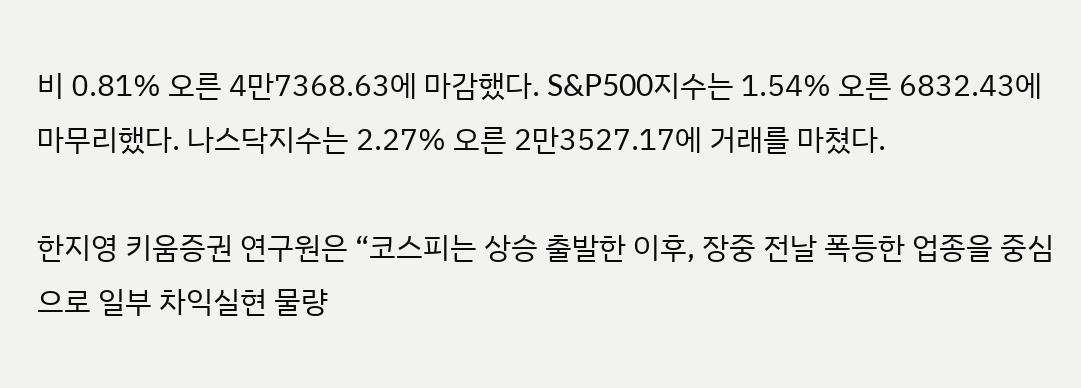비 0.81% 오른 4만7368.63에 마감했다. S&P500지수는 1.54% 오른 6832.43에 마무리했다. 나스닥지수는 2.27% 오른 2만3527.17에 거래를 마쳤다.

한지영 키움증권 연구원은 “코스피는 상승 출발한 이후, 장중 전날 폭등한 업종을 중심으로 일부 차익실현 물량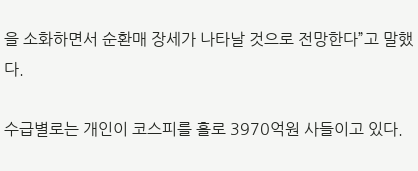을 소화하면서 순환매 장세가 나타날 것으로 전망한다”고 말했다.

수급별로는 개인이 코스피를 홀로 3970억원 사들이고 있다.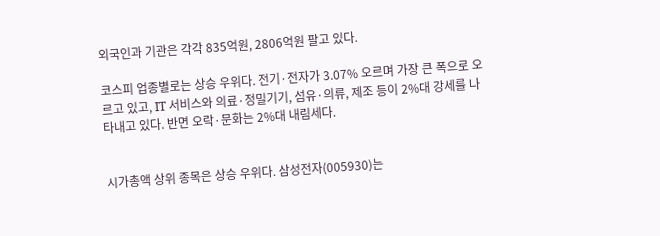외국인과 기관은 각각 835억원, 2806억원 팔고 있다.

코스피 업종별로는 상승 우위다. 전기·전자가 3.07% 오르며 가장 큰 폭으로 오르고 있고, IT 서비스와 의료·정밀기기, 섬유·의류, 제조 등이 2%대 강세를 나타내고 있다. 반면 오락·문화는 2%대 내림세다.


시가총액 상위 종목은 상승 우위다. 삼성전자(005930)는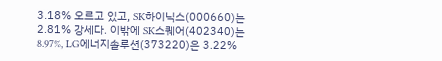3.18% 오르고 있고, SK하이닉스(000660)는 2.81% 강세다. 이밖에 SK스퀘어(402340)는 8.97%, LG에너지솔루션(373220)은 3.22%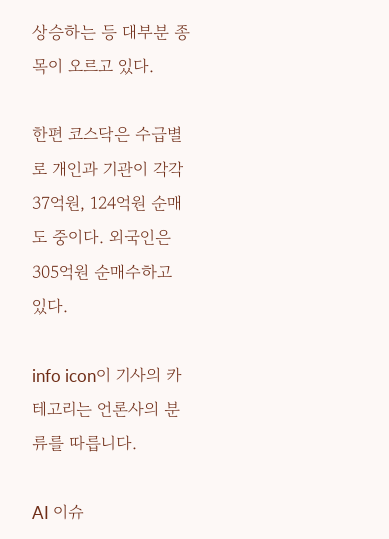상승하는 등 대부분 종목이 오르고 있다.

한편 코스닥은 수급별로 개인과 기관이 각각 37억원, 124억원 순매도 중이다. 외국인은 305억원 순매수하고 있다.

info icon이 기사의 카테고리는 언론사의 분류를 따릅니다.

AI 이슈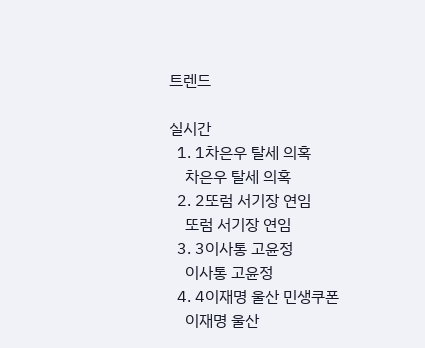트렌드

실시간
  1. 1차은우 탈세 의혹
    차은우 탈세 의혹
  2. 2또럼 서기장 연임
    또럼 서기장 연임
  3. 3이사통 고윤정
    이사통 고윤정
  4. 4이재명 울산 민생쿠폰
    이재명 울산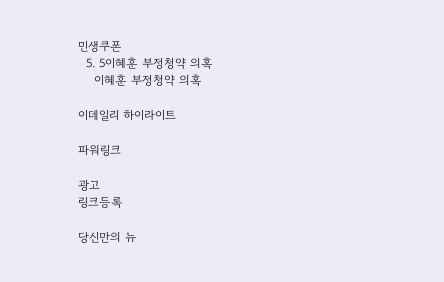민생쿠폰
  5. 5이혜훈 부정청약 의혹
    이혜훈 부정청약 의혹

이데일리 하이라이트

파워링크

광고
링크등록

당신만의 뉴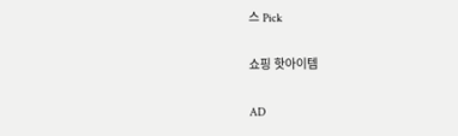스 Pick

쇼핑 핫아이템

AD